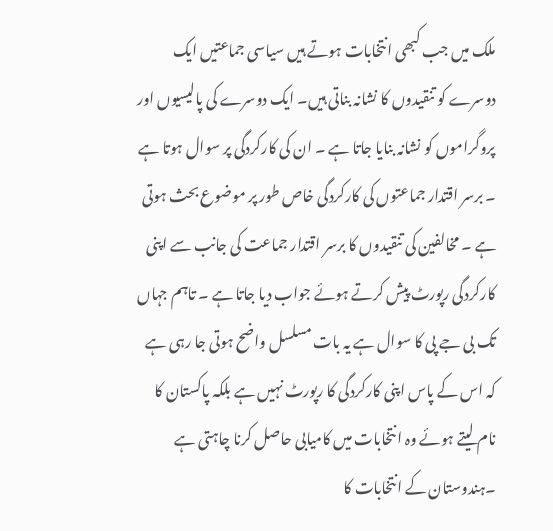ملک میں جب کبھی انتخابات ہوتے ہیں سیاسی جماعتیں ایک دوسرے کو تنقیدوں کا نشانہ بناتی ہیں۔ ایک دوسرے کی پالیسیوں اور پروگراموں کو نشانہ بنایا جاتا ہے ۔ ان کی کارکردگی پر سوال ہوتا ہے ۔ برسر اقتدار جماعتوں کی کارکردگی خاص طور پر موضوع بحث ہوتی ہے ۔ مخالفین کی تنقیدوں کا برسر اقتدار جماعت کی جانب سے اپنی کارکردگی رپورٹ پیش کرتے ہوئے جواب دیا جاتا ہے ۔ تاہم جہاں تک بی جے پی کا سوال ہے یہ بات مسلسل واضح ہوتی جا رہی ہے کہ اس کے پاس اپنی کارکردگی کا رپورٹ نہیں ہے بلکہ پاکستان کا نام لیتے ہوئے وہ انتخابات میں کامیابی حاصل کرنا چاہتی ہے ۔ہندوستان کے انتخابات کا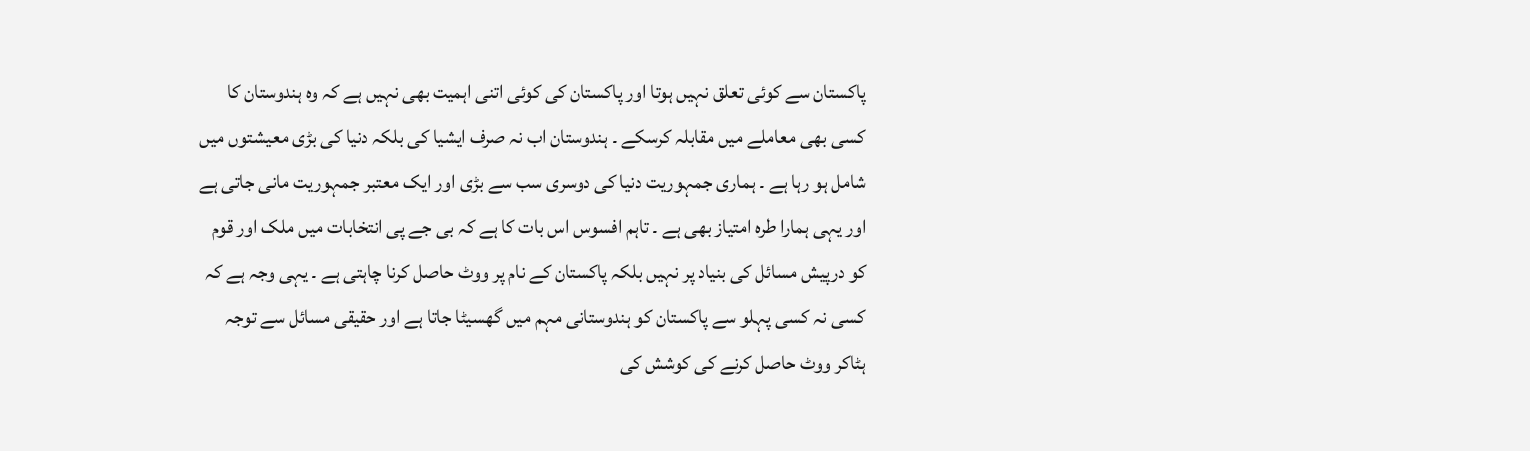پاکستان سے کوئی تعلق نہیں ہوتا اور پاکستان کی کوئی اتنی اہمیت بھی نہیں ہے کہ وہ ہندوستان کا کسی بھی معاملے میں مقابلہ کرسکے ۔ ہندوستان اب نہ صرف ایشیا کی بلکہ دنیا کی بڑی معیشتوں میں شامل ہو رہا ہے ۔ ہماری جمہوریت دنیا کی دوسری سب سے بڑی اور ایک معتبر جمہوریت مانی جاتی ہے اور یہی ہمارا طرہ امتیاز بھی ہے ۔ تاہم افسوس اس بات کا ہے کہ بی جے پی انتخابات میں ملک اور قوم کو درپیش مسائل کی بنیاد پر نہیں بلکہ پاکستان کے نام پر ووٹ حاصل کرنا چاہتی ہے ۔ یہی وجہ ہے کہ کسی نہ کسی پہلو سے پاکستان کو ہندوستانی مہم میں گھسیٹا جاتا ہے اور حقیقی مسائل سے توجہ ہٹاکر ووٹ حاصل کرنے کی کوشش کی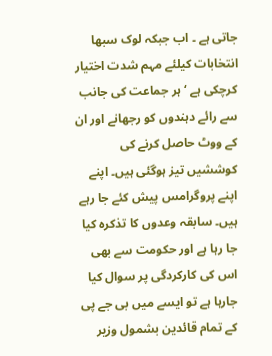جاتی ہے ۔ اب جبکہ لوک سبھا انتخابات کیلئے مہم شدت اختیار کرچکی ہے ‘ ہر جماعت کی جانب سے رائے دہندوں کو رجھانے اور ان کے ووٹ حاصل کرنے کی کوششیں تیز ہوگئی ہیں۔ اپنے اپنے پروگرامس پیش کئے جا رہے ہیں۔ سابقہ وعدوں کا تذکرہ کیا جا رہا ہے اور حکومت سے بھی اس کی کارکردگی پر سوال کیا جارہا ہے تو ایسے میں بی جے پی کے تمام قائدین بشمول وزیر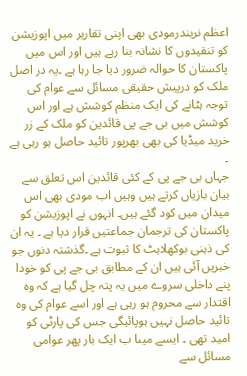اعظم نریندرمودی بھی اپنی تقاریر میں اپوزیشن کو تنقیدوں کا نشانہ بنا رہے ہیں اور اس میں پاکستان کا حوالہ ضرور دیا جا رہا ہے ۔یہ در اصل ملک کو درپیش حقیقی مسائل سے عوام کی توجہ ہٹانے کی ایک منظم کوشش ہے اور اس کوشش میں بی جے پی قائدین کو ملک کے زر خرید میڈیا کی بھی بھرپور تائید حاصل ہو رہی ہے ۔
جہاں بی جے پی کے کئی قائدین اس تعلق سے بیان بازیاں کرتے ہیں وہیں اب مودی بھی اس میدان میں کود گئے ہیں۔ انہوں نے اپوزیشن کو پاکستان کی ترجمان جماعتیں قرار دیا ہے ۔ یہ ان کی ذہنی بوکھلاہٹ کا ثبوت ہے ۔گذشتہ دنوں جو خبریں آئی ہیں ان کے مطابق بی جے پی کو خودا پنے داخلی سروے میں یہ پتہ چل گیا ہے کہ وہ اقتدار سے محروم ہو رہی ہے اور اسے عوام کی وہ تائید حاصل نہیں ہوپائیگی جس کی پارٹی کو امید تھی ۔ ایسے میںا ب ایک بار پھر عوامی مسائل سے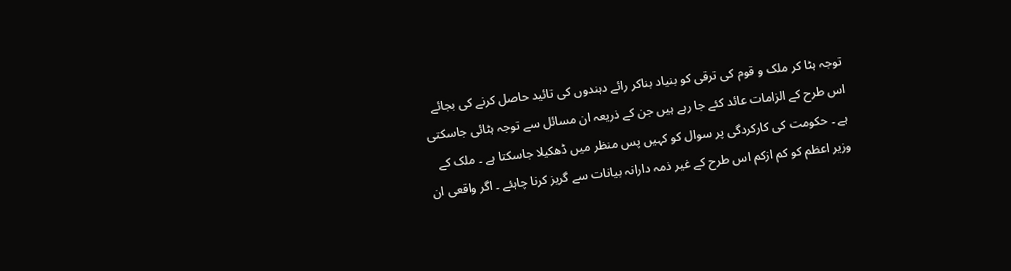توجہ ہٹا کر ملک و قوم کی ترقی کو بنیاد بناکر رائے دہندوں کی تائید حاصل کرنے کی بجائے اس طرح کے الزامات عائد کئے جا رہے ہیں جن کے ذریعہ ان مسائل سے توجہ ہٹائی جاسکتی ہے ۔ حکومت کی کارکردگی پر سوال کو کہیں پس منظر میں ڈھکیلا جاسکتا ہے ۔ ملک کے وزیر اعظم کو کم ازکم اس طرح کے غیر ذمہ دارانہ بیانات سے گریز کرنا چاہئے ۔ اگر واقعی ان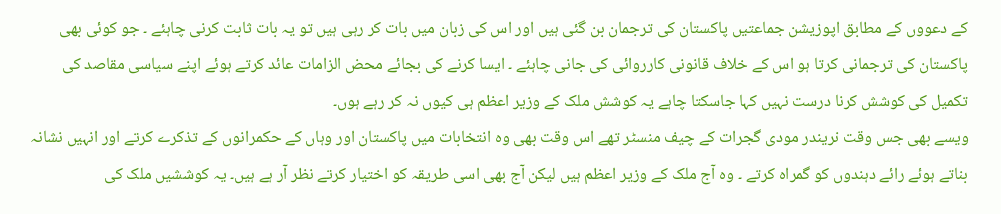کے دعووں کے مطابق اپوزیشن جماعتیں پاکستان کی ترجمان بن گئی ہیں اور اس کی زبان میں بات کر رہی ہیں تو یہ بات ثابت کرنی چاہئے ۔ جو کوئی بھی پاکستان کی ترجمانی کرتا ہو اس کے خلاف قانونی کارروائی کی جانی چاہئے ۔ ایسا کرنے کی بجائے محض الزامات عائد کرتے ہوئے اپنے سیاسی مقاصد کی تکمیل کی کوشش کرنا درست نہیں کہا جاسکتا چاہے یہ کوشش ملک کے وزیر اعظم ہی کیوں نہ کر رہے ہوں۔
ویسے بھی جس وقت نریندر مودی گجرات کے چیف منسٹر تھے اس وقت بھی وہ انتخابات میں پاکستان اور وہاں کے حکمرانوں کے تذکرے کرتے اور انہیں نشانہ بناتے ہوئے رائے دہندوں کو گمراہ کرتے ۔ وہ آج ملک کے وزیر اعظم ہیں لیکن آج بھی اسی طریقہ کو اختیار کرتے نظر آر ہے ہیں۔ یہ کوششیں ملک کی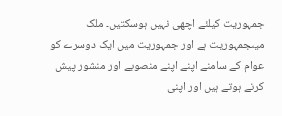جمہوریت کیلئے اچھی نہیں ہوسکتیں۔ ملک میںجمہوریت ہے اور جمہوریت میں ایک دوسرے کو عوام کے سامنے اپنے اپنے منصوبے اور منشور پیش کرنے ہوتے ہیں اور اپنی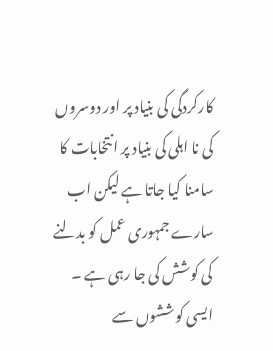کارکردگی کی بنیاد پر اور دوسروں کی نا اہلی کی بنیاد پر انتخابات کا سامنا کیا جاتا ہے لیکن اب سارے جمہوری عمل کو بدلنے کی کوشش کی جا رہی ہے ۔ ایسی کوششوں سے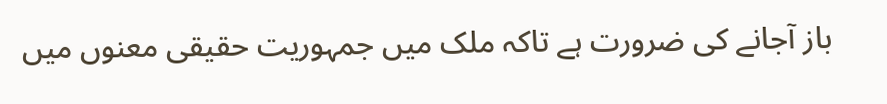باز آجانے کی ضرورت ہے تاکہ ملک میں جمہوریت حقیقی معنوں میں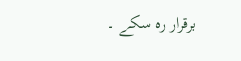برقرار رہ سکے ۔